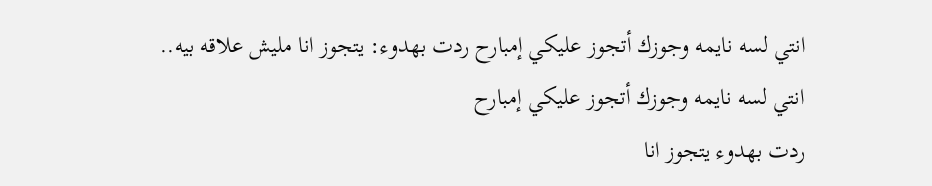انتي لسه نايمه وجوزك أتجوز عليكي إمبارح ردت بهدوء: يتجوز انا مليش علاقه بيه..
انتي لسه نايمه وجوزك أتجوز عليكي إمبارح
ردت بهدوء يتجوز انا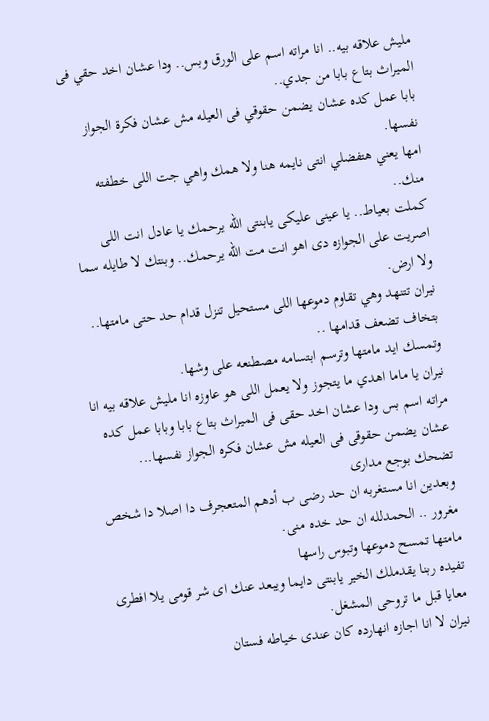مليش علاقه بيه.. انا مراته اسم على الورق وبس.. ودا عشان اخد حقي فى الميراث بتاع بابا من جدي..
بابا عمل كده عشان يضمن حقوقي فى العيله مش عشان فكرة الجواز نفسها.
امها يعني هتفضلي انتى نايمه هنا ولا همك واهي جت اللى خطفته منك..
كملت بعياط.. يا عينى عليكى يابنتى الله يرحمك يا عادل انت اللى اصريت على الجوازه دى اهو انت مت الله يرحمك.. وبنتك لا طايله سما ولا ارض.
نيران تتنهد وهي تقاوم دموعها اللى مستحيل تنزل قدام حد حتى مامتها..
بتخاف تضعف قدامها ..
وتمسك ايد مامتها وترسم ابتسامه مصطنعه على وشها.
نيران يا ماما اهدي ما يتجوز ولا يعمل اللى هو عاوزه انا مليش علاقه بيه انا مراته اسم بس ودا عشان اخد حقى فى الميراث بتاع بابا وبابا عمل كده عشان يضمن حقوقى فى العيله مش عشان فكره الجواز نفسها...
تضحك بوجع مدارى
وبعدين انا مستغربه ان حد رضى ب أدهم المتعجرف دا اصلا دا شخص مغرور .. الحمدلله ان حد خده منى.
مامتها تمسح دموعها وتبوس راسها
تفيده ربنا يقدملك الخير يابنتى دايما ويبعد عنك اى شر قومى يلا افطرى معايا قبل ما تروحى المشغل.
نيران لا انا اجازه انهارده كان عندى خياطه فستان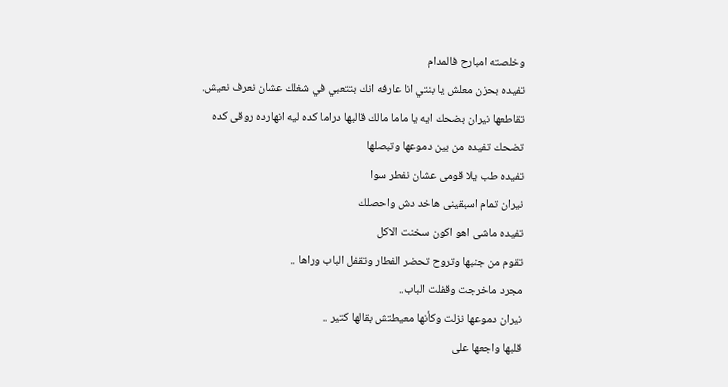وخلصته امبارح فالمدام
تفيده بحزن معلش يا بنتي انا عارفه انك بتتعبي في شغلك عشان نعرف نعيش.
تقاطعها نيران بضحك ايه يا ماما مالك قالبها دراما كده ليه انهارده روقى كده
تضحك تفيده من بين دموعها وتبصلها
تفيده طب يلا قومى عشان نفطر سوا
نيران تمام اسبقينى هاخد دش واحصلك
تفيده ماشى اهو اكون سخنت الاكل
تقوم من جنبها وتروح تحضر الفطار وتقفل الباب وراها ..
مجرد ماخرجت وقفلت الباب..
نيران دموعها نزلت وكأنها معيطتش بقالها كتير ..
قلبها واجعها على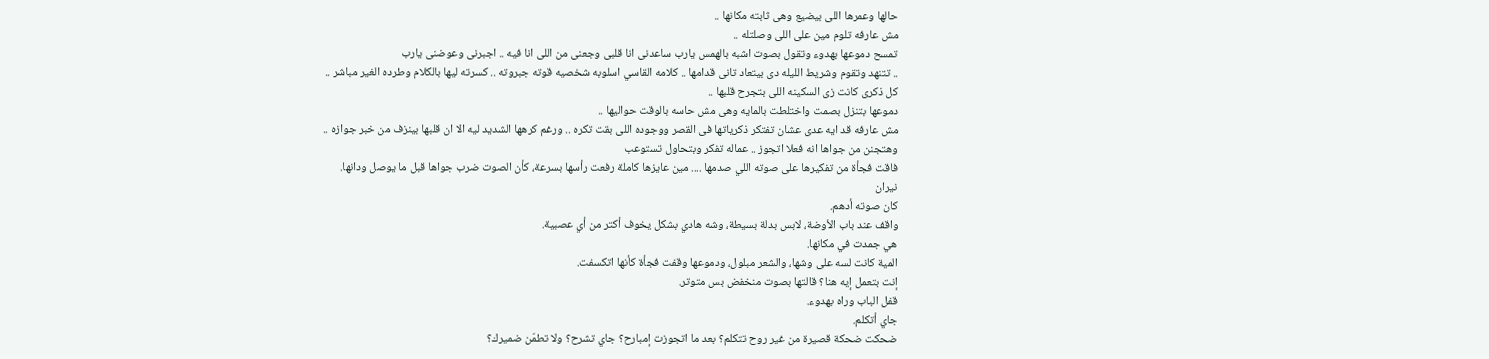حالها وعمرها اللى بيضيع وهى ثابته مكانها ..
مش عارفه تلوم مين على اللى وصلتله ..
تمسح دموعها بهدوء وتقول بصوت اشبه بالهمس يارب ساعدنى انا قلبى وجعنى من اللى انا فيه .. اجبرنى وعوضنى يارب
.. تتنهد وتقوم وشريط الليله دى بيتعاد تانى قدامها .. كلامه القاسي اسلوبه شخصيه قوته جبروته .. كسرته ليها بالكلام وطرده الغير مباشر ..
كل ذكرى كانت زى السكينه اللى بتجرح قلبها ..
دموعها بتنزل بصمت واختلطت بالمايه وهى مش حاسه بالوقت حواليها ..
مش عارفه قد ايه عدى عشان تفتكر ذكرياتها فى القصر ووجوده اللى بقت تكره .. ورغم كرهها الشديد ليه الا ان قلبها بينزف من خبر جوازه ..
وهتجنن من جواها انه فعلا اتجوز .. عماله تفكر وبتحاول تستوعب
فاقت فجأة من تفكيرها على صوته اللي صدمها .... مين عايزها كاملة رفعت رأسها بسرعة، كأن الصوت ضرب جواها قبل ما يوصل ودانها.
نيران
كان صوته أدهم.
واقف عند باب الأوضة، لابس بدلة بسيطة، وشه هادي بشكل يخوف أكتر من أي عصبية.
هي جمدت في مكانها.
المية كانت لسه على وشها، والشعر مبلول، ودموعها وقفت فجأة كأنها اتكسفت.
إنت بتعمل إيه هنا؟ قالتها بصوت منخفض بس متوتر.
قفل الباب وراه بهدوء.
جاي أتكلم.
ضحكت ضحكة قصيرة من غير روح تتكلم؟ بعد ما اتجوزت إمبارح؟ جاي تشرح؟ ولا تطمّن ضميرك؟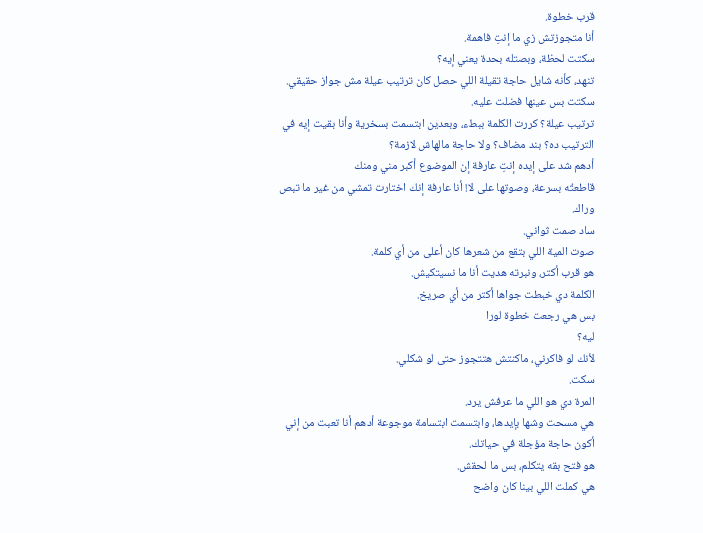قرب خطوة.
أنا متجوزتش زي ما إنتِ فاهمة.
سكتت لحظة، وبصتله بحدة يعني إيه؟
تنهد، كأنه شايل حاجة تقيلة اللي حصل كان ترتيب عيلة مش جواز حقيقي.
سكتت بس عينها فضلت عليه.
ترتيب عيلة؟ كررت الكلمة ببطء، وبعدين ابتسمت بسخرية وأنا بقيت إيه في الترتيب ده؟ بند مضاف؟ ولا حاجة مالهاش لازمة؟
أدهم شد على إيده إنتِ عارفة إن الموضوع أكبر مني ومنك
قاطعتُه بسرعة، وصوتها على لا! أنا عارفة إنك اختارت تمشي من غير ما تبص وراك.
ساد صمت ثواني.
صوت المية اللي بتقع من شعرها كان أعلى من أي كلمة.
هو قرب أكتر، ونبرته هديت أنا ما نسيتكيش.
الكلمة دي خبطت جواها أكتر من أي صريخ.
بس هي رجعت خطوة لورا
ليه؟
لأنك لو فاكرني، ماكنتش هتتجوز حتى لو شكلي.
سكت.
المرة دي هو اللي ما عرفش يرد.
هي مسحت وشها بإيدها، وابتسمت ابتسامة موجوعة أدهم أنا تعبت من إني أكون حاجة مؤجلة في حياتك.
هو فتح بقه يتكلم، بس ما لحقش.
هي كملت اللي بينا كان واضح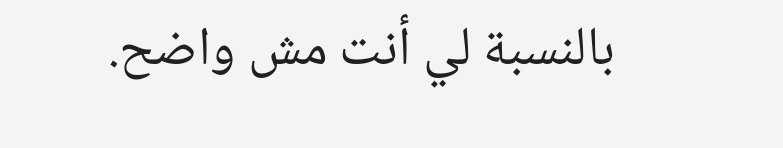بالنسبة لي أنت مش واضح.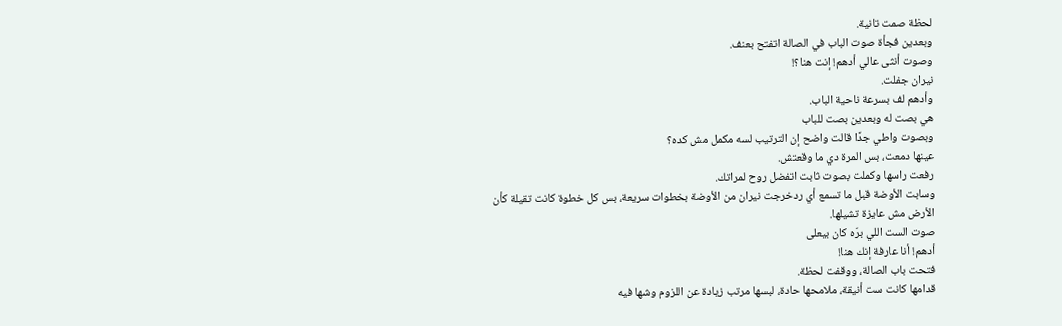لحظة صمت تانية.
وبعدين فجأة صوت الباب في الصالة اتفتح بعنف.
وصوت أنثى عالي أدهم! إنت هنا؟!
نيران جفلت.
وأدهم لف بسرعة ناحية الباب.
هي بصت له وبعدين بصت للباب
وبصوت واطي جدًا قالت واضح إن الترتيب لسه مكمل مش كده؟
عينها دمعت، بس المرة دي ما وقعتش.
رفعت راسها وكملت بصوت ثابت اتفضل روح لمراتك.
وسابت الأوضة قبل ما تسمع أي ردخرجت نيران من الأوضة بخطوات سريعة، بس كل خطوة كانت تقيلة كأن الأرض مش عايزة تشيلها.
صوت الست اللي برّه كان بيعلى
أدهم! أنا عارفة إنك هنا!
فتحت باب الصالة، ووقفت لحظة.
قدامها كانت ست أنيقة، ملامحها حادة، لبسها مرتب زيادة عن اللزوم وشها فيه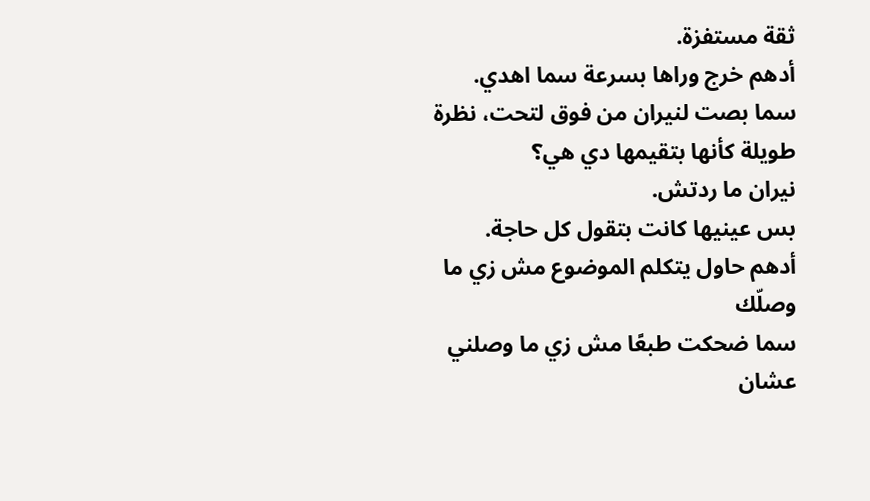ثقة مستفزة.
أدهم خرج وراها بسرعة سما اهدي.
سما بصت لنيران من فوق لتحت، نظرة طويلة كأنها بتقيمها دي هي؟
نيران ما ردتش.
بس عينيها كانت بتقول كل حاجة.
أدهم حاول يتكلم الموضوع مش زي ما وصلّك
سما ضحكت طبعًا مش زي ما وصلني عشان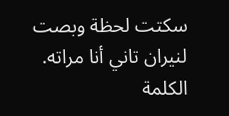سكتت لحظة وبصت لنيران تاني أنا مراته.
الكلمة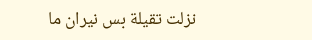نزلت تقيلة بس نيران ما